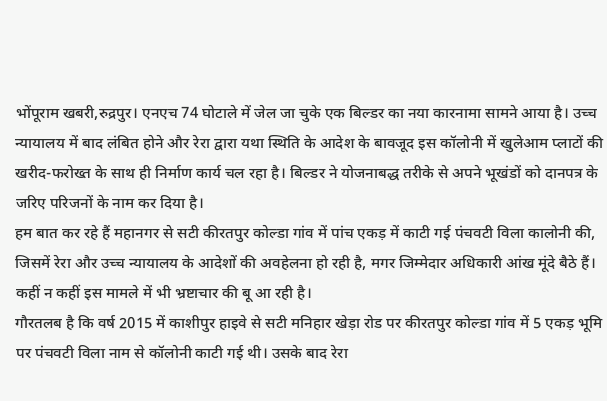भोंपूराम खबरी,रुद्रपुर। एनएच 74 घोटाले में जेल जा चुके एक बिल्डर का नया कारनामा सामने आया है। उच्च न्यायालय में बाद लंबित होने और रेरा द्वारा यथा स्थिति के आदेश के बावजूद इस कॉलोनी में खुलेआम प्लाटों की खरीद-फरोख्त के साथ ही निर्माण कार्य चल रहा है। बिल्डर ने योजनाबद्ध तरीके से अपने भूखंडों को दानपत्र के जरिए परिजनों के नाम कर दिया है।
हम बात कर रहे हैं महानगर से सटी कीरतपुर कोल्डा गांव में पांच एकड़ में काटी गई पंचवटी विला कालोनी की, जिसमें रेरा और उच्च न्यायालय के आदेशों की अवहेलना हो रही है, मगर जिम्मेदार अधिकारी आंख मूंदे बैठे हैं। कहीं न कहीं इस मामले में भी भ्रष्टाचार की बू आ रही है।
गौरतलब है कि वर्ष 2015 में काशीपुर हाइवे से सटी मनिहार खेड़ा रोड पर कीरतपुर कोल्डा गांव में 5 एकड़ भूमि पर पंचवटी विला नाम से कॉलोनी काटी गई थी। उसके बाद रेरा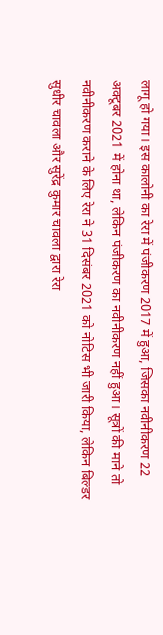लागू हो गया। इस कालोनी का रेरा में पंजीकरण 2017 में हुआ, जिसका नवीनीकरण 22 अक्टूबर 2021 में होना था, लेकिन पंजीकरण का नवीनीकरण नहीं हुआ। सूत्रों की माने तो नवीनीकरण कराने के लिए रेरा ने 31 दिसंबर 2021 को नोटिस भी जारी किया, लेकिन बिल्डर सुधीर चावला और सुरेंद्र कुमार चावला द्वारा रेरा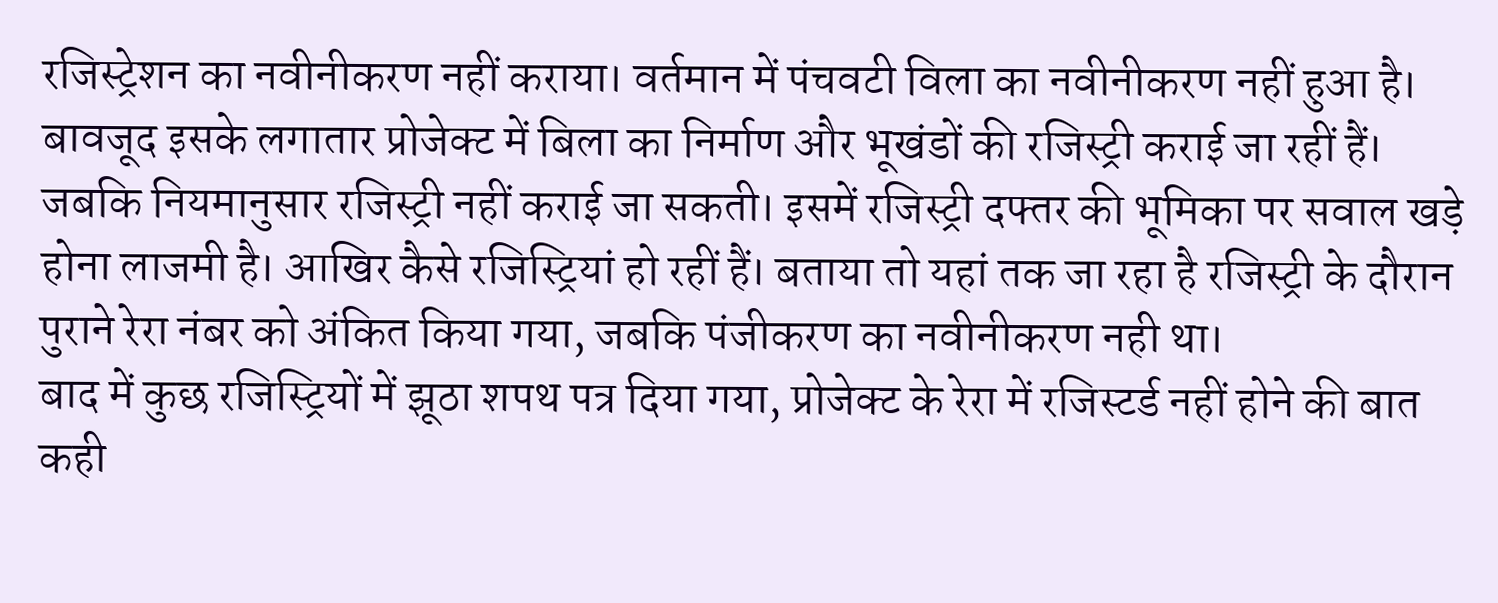रजिस्ट्रेशन का नवीनीकरण नहीं कराया। वर्तमान में पंचवटी विला का नवीनीकरण नहीं हुआ है।
बावजूद इसके लगातार प्रोजेक्ट में बिला का निर्माण और भूखंडों की रजिस्ट्री कराई जा रहीं हैं। जबकि नियमानुसार रजिस्ट्री नहीं कराई जा सकती। इसमें रजिस्ट्री दफ्तर की भूमिका पर सवाल खड़े होना लाजमी है। आखिर कैसे रजिस्ट्रियां हो रहीं हैं। बताया तो यहां तक जा रहा है रजिस्ट्री के दौरान पुराने रेरा नंबर को अंकित किया गया, जबकि पंजीकरण का नवीनीकरण नही था।
बाद में कुछ रजिस्ट्रियों में झूठा शपथ पत्र दिया गया, प्रोजेक्ट के रेरा में रजिस्टर्ड नहीं होने की बात कही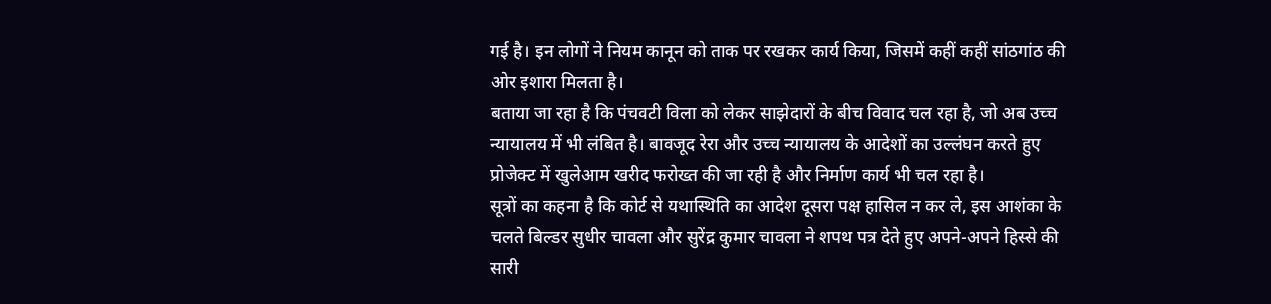गई है। इन लोगों ने नियम कानून को ताक पर रखकर कार्य किया, जिसमें कहीं कहीं सांठगांठ की ओर इशारा मिलता है।
बताया जा रहा है कि पंचवटी विला को लेकर साझेदारों के बीच विवाद चल रहा है, जो अब उच्च न्यायालय में भी लंबित है। बावजूद रेरा और उच्च न्यायालय के आदेशों का उल्लंघन करते हुए प्रोजेक्ट में खुलेआम खरीद फरोख्त की जा रही है और निर्माण कार्य भी चल रहा है।
सूत्रों का कहना है कि कोर्ट से यथास्थिति का आदेश दूसरा पक्ष हासिल न कर ले, इस आशंका के चलते बिल्डर सुधीर चावला और सुरेंद्र कुमार चावला ने शपथ पत्र देते हुए अपने-अपने हिस्से की सारी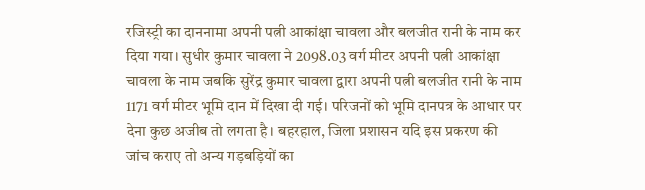रजिस्ट्री का दाननामा अपनी पत्नी आकांक्षा चावला और बलजीत रानी के नाम कर दिया गया। सुधीर कुमार चावला ने 2098.03 वर्ग मीटर अपनी पत्नी आकांक्षा चावला के नाम जबकि सुरेंद्र कुमार चावला द्वारा अपनी पत्नी बलजीत रानी के नाम 1171 वर्ग मीटर भूमि दान में दिखा दी गई। परिजनों को भूमि दानपत्र के आधार पर देना कुछ अजीब तो लगता है। बहरहाल, जिला प्रशासन यदि इस प्रकरण की जांच कराए तो अन्य गड़बड़ियों का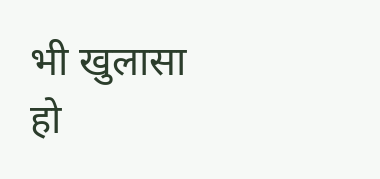भी खुलासा हो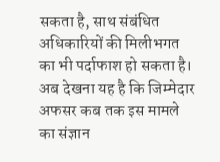सकता है, साथ संबंधित अधिकारियों की मिलीभगत का भी पर्दाफाश हो सकता है। अब देखना यह है कि जिम्मेदार अफसर कब तक इस मामले का संज्ञान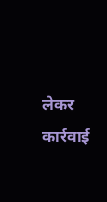लेकर कार्रवाई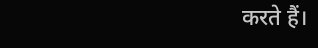करते हैं।